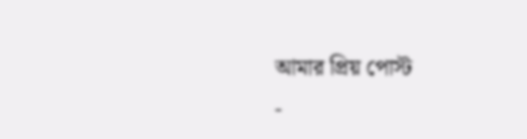আমার প্রিয় পোস্ট
-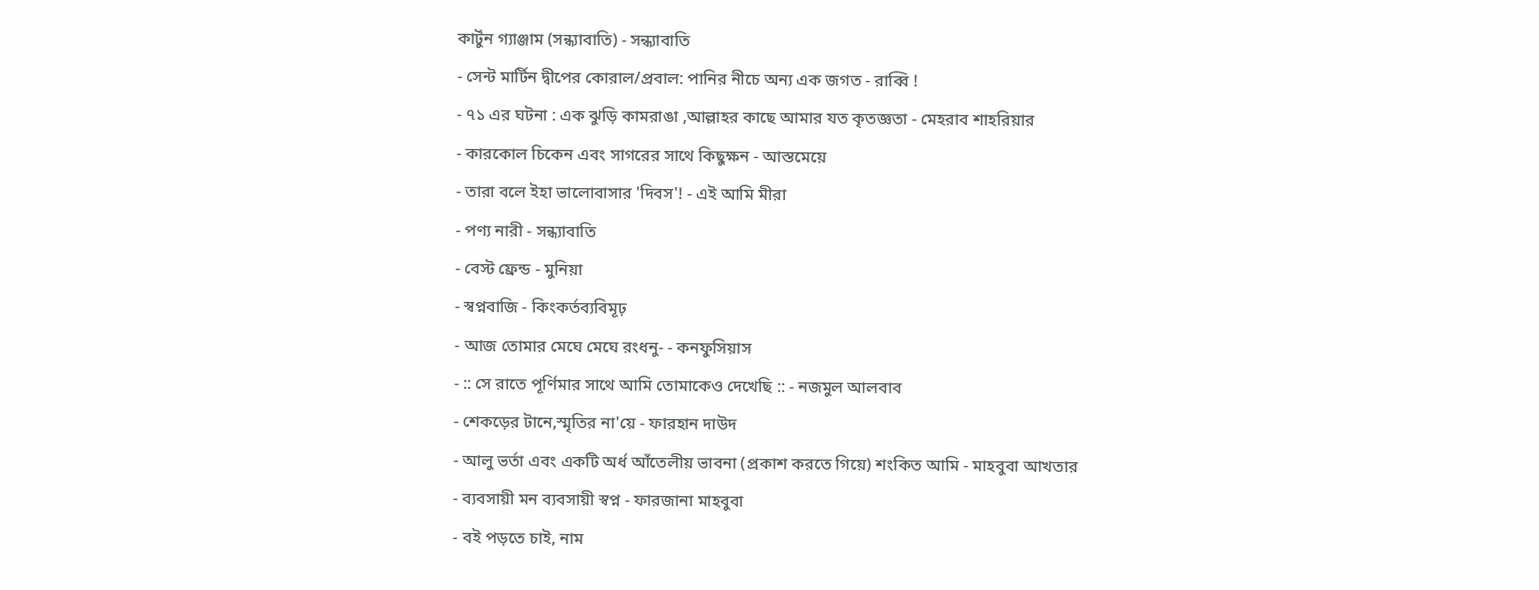কার্টুন গ্যাঞ্জাম (সন্ধ্যাবাতি) - সন্ধ্যাবাতি
- সেন্ট মার্টিন দ্বীপের কোরাল/প্রবাল: পানির নীচে অন্য এক জগত - রাব্বি !
- ৭১ এর ঘটনা : এক ঝুড়ি কামরাঙা ,আল্লাহর কাছে আমার যত কৃতজ্ঞতা - মেহরাব শাহরিয়ার
- কারকোল চিকেন এবং সাগরের সাথে কিছুক্ষন - আস্তমেয়ে
- তারা বলে ইহা ভালোবাসার 'দিবস'! - এই আমি মীরা
- পণ্য নারী - সন্ধ্যাবাতি
- বেস্ট ফ্রেন্ড - মুনিয়া
- স্বপ্নবাজি - কিংকর্তব্যবিমূঢ়
- আজ তোমার মেঘে মেঘে রংধনু- - কনফুসিয়াস
- :: সে রাতে পূর্ণিমার সাথে আমি তোমাকেও দেখেছি :: - নজমুল আলবাব
- শেকড়ের টানে,স্মৃতির না'য়ে - ফারহান দাউদ
- আলু ভর্তা এবং একটি অর্ধ আঁতেলীয় ভাবনা (প্রকাশ করতে গিয়ে) শংকিত আমি - মাহবুবা আখতার
- ব্যবসায়ী মন ব্যবসায়ী স্বপ্ন - ফারজানা মাহবুবা
- বই পড়তে চাই, নাম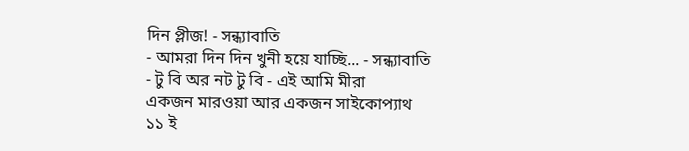দিন প্লীজ! - সন্ধ্যাবাতি
- আমরা দিন দিন খুনী হয়ে যাচ্ছি... - সন্ধ্যাবাতি
- টু বি অর নট টু বি - এই আমি মীরা
একজন মারওয়া আর একজন সাইকোপ্যাথ
১১ ই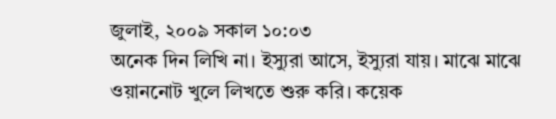জুলাই, ২০০৯ সকাল ১০:০৩
অনেক দিন লিখি না। ইস্যুরা আসে, ইস্যুরা যায়। মাঝে মাঝে ওয়াননোট খুলে লিখতে শুরু করি। কয়েক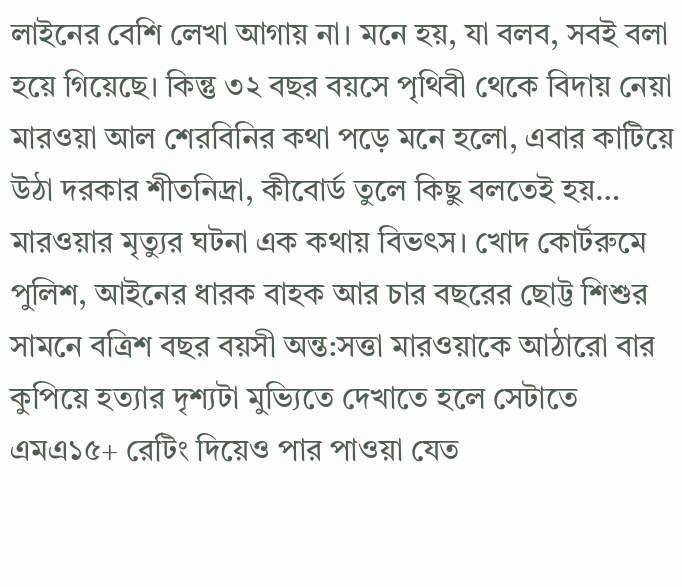লাইনের বেশি লেখা আগায় না। মনে হয়, যা বলব, সবই বলা হয়ে গিয়েছে। কিন্তু ৩২ বছর বয়সে পৃথিবী থেকে বিদায় নেয়া মারওয়া আল শেরবিনির কথা পড়ে মনে হলো, এবার কাটিয়ে উঠা দরকার শীতনিদ্রা, কীবোর্ড তুলে কিছু বলতেই হয়…
মারওয়ার মৃত্যুর ঘটনা এক কথায় বিভৎস। খোদ কোর্টরুমে পুলিশ, আইনের ধারক বাহক আর চার বছরের ছোট্ট শিশুর সামনে বত্রিশ বছর বয়সী অন্ত:সত্তা মারওয়াকে আঠারো বার কুপিয়ে হত্যার দৃশ্যটা মুভ্যিতে দেখাতে হলে সেটাতে এমএ১৫+ রেটিং দিয়েও পার পাওয়া যেত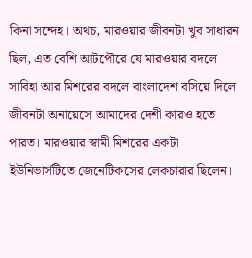কিনা সন্দেহ। অথচ, মারওয়ার জীবনটা খুব সাধারন ছিল, এত বেশি আটপৌরে যে মারওয়ার বদলে সাবিহা আর মিশরের বদলে বাংলাদেশ বসিয়ে দিলে জীবনটা অনায়েসে আমাদের দেশী কারও হতে পারত। মারওয়ার স্বামী মিশরের একটা ইউনিভার্সটিতে জেনেটিকসের লেকচারার ছিলেন।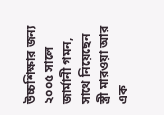উচ্চশিক্ষার জন্য ২০০৫ সালে জার্মানী গমন, সাথে নিয়েছেন স্ত্রী মারওয়া আর এক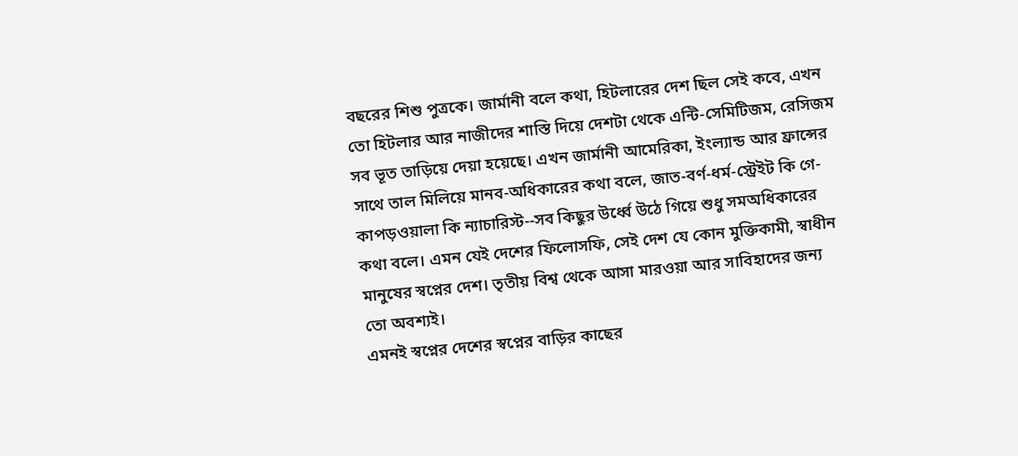বছরের শিশু পুত্রকে। জার্মানী বলে কথা, হিটলারের দেশ ছিল সেই কবে, এখন তো হিটলার আর নাজীদের শাস্তি দিয়ে দেশটা থেকে এন্টি-সেমিটিজম, রেসিজম সব ভূত তাড়িয়ে দেয়া হয়েছে। এখন জার্মানী আমেরিকা, ইংল্যান্ড আর ফ্রান্সের সাথে তাল মিলিয়ে মানব-অধিকারের কথা বলে, জাত-বর্ণ-ধর্ম-স্ট্রেইট কি গে-কাপড়ওয়ালা কি ন্যাচারিস্ট--সব কিছুর উর্ধ্বে উঠে গিয়ে শুধু সমঅধিকারের কথা বলে। এমন যেই দেশের ফিলোসফি, সেই দেশ যে কোন মুক্তিকামী, স্বাধীন মানুষের স্বপ্নের দেশ। তৃতীয় বিশ্ব থেকে আসা মারওয়া আর সাবিহাদের জন্য তো অবশ্যই।
এমনই স্বপ্নের দেশের স্বপ্নের বাড়ির কাছের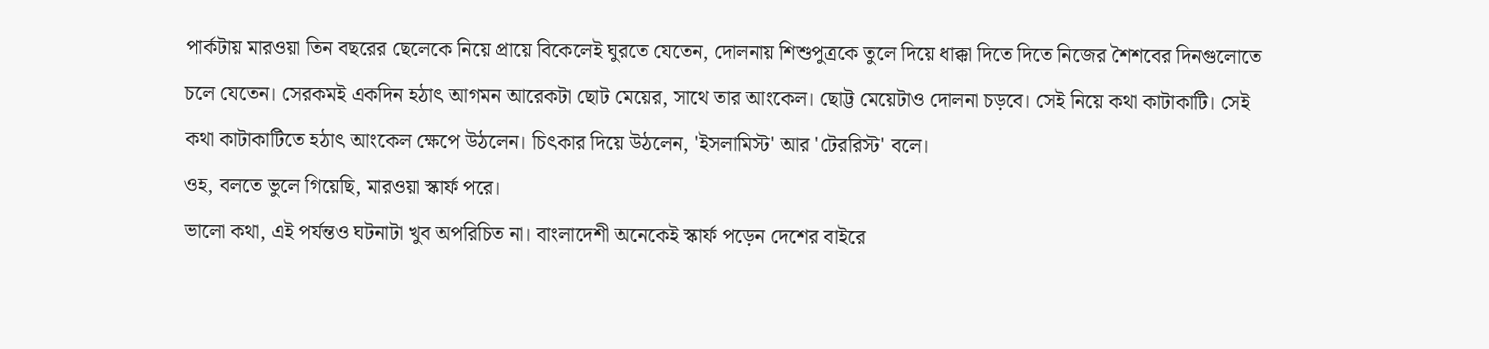পার্কটায় মারওয়া তিন বছরের ছেলেকে নিয়ে প্রায়ে বিকেলেই ঘুরতে যেতেন, দোলনায় শিশুপুত্রকে তুলে দিয়ে ধাক্কা দিতে দিতে নিজের শৈশবের দিনগুলোতে চলে যেতেন। সেরকমই একদিন হঠাৎ আগমন আরেকটা ছোট মেয়ের, সাথে তার আংকেল। ছোট্ট মেয়েটাও দোলনা চড়বে। সেই নিয়ে কথা কাটাকাটি। সেই কথা কাটাকাটিতে হঠাৎ আংকেল ক্ষেপে উঠলেন। চিৎকার দিয়ে উঠলেন, 'ইসলামিস্ট' আর 'টেররিস্ট' বলে।
ওহ, বলতে ভুলে গিয়েছি, মারওয়া স্কার্ফ পরে।
ভালো কথা, এই পর্যন্তও ঘটনাটা খুব অপরিচিত না। বাংলাদেশী অনেকেই স্কার্ফ পড়েন দেশের বাইরে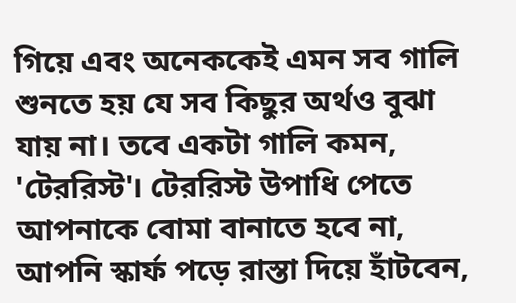গিয়ে এবং অনেককেই এমন সব গালি শুনতে হয় যে সব কিছুর অর্থও বুঝা যায় না। তবে একটা গালি কমন, 'টেররিস্ট'। টেররিস্ট উপাধি পেতে আপনাকে বোমা বানাতে হবে না, আপনি স্কার্ফ পড়ে রাস্তা দিয়ে হাঁটবেন,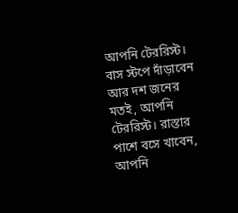আপনি টেররিস্ট। বাস স্টপে দাঁড়াবেন আর দশ জনের মতই, আপনি টেররিস্ট। রাস্তার পাশে বসে খাবেন, আপনি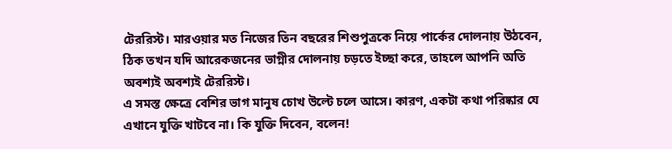টেররিস্ট। মারওয়ার মত নিজের তিন বছরের শিশুপুত্রকে নিয়ে পার্কের দোলনায় উঠবেন, ঠিক তখন যদি আরেকজনের ভাগ্নীর দোলনায় চড়তে ইচ্ছা করে, তাহলে আপনি অতি অবশ্যই অবশ্যই টেররিস্ট।
এ সমস্ত ক্ষেত্রে বেশির ভাগ মানুষ চোখ উল্টে চলে আসে। কারণ, একটা কথা পরিষ্কার যে এখানে যুক্তি খাটবে না। কি যুক্তি দিবেন, বলেন!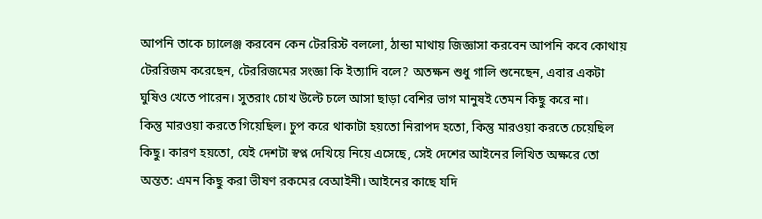আপনি তাকে চ্যালেঞ্জ করবেন কেন টেররিস্ট বললো, ঠান্ডা মাথায় জিজ্ঞাসা করবেন আপনি কবে কোথায় টেররিজম করেছেন, টেররিজমের সংজ্ঞা কি ইত্যাদি বলে? অতক্ষন শুধু গালি শুনেছেন, এবার একটা ঘুষিও খেতে পারেন। সুতরাং চোখ উল্টে চলে আসা ছাড়া বেশির ভাগ মানুষই তেমন কিছু করে না।
কিন্তু মারওয়া করতে গিয়েছিল। চুপ করে থাকাটা হয়তো নিরাপদ হতো, কিন্তু মারওয়া করতে চেয়েছিল কিছু। কারণ হয়তো, যেই দেশটা স্বপ্ন দেখিয়ে নিয়ে এসেছে, সেই দেশের আইনের লিখিত অক্ষরে তো অন্তত: এমন কিছু করা ভীষণ রকমের বেআইনী। আইনের কাছে যদি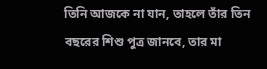তিনি আজকে না যান, তাহলে তাঁর তিন বছরের শিশু পুত্র জানবে, তার মা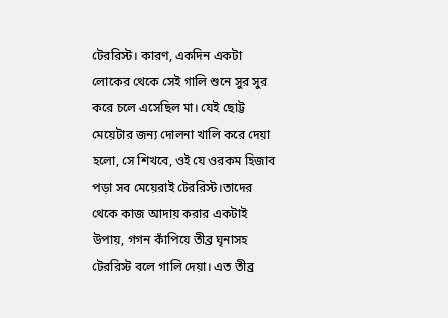টেররিস্ট। কারণ, একদিন একটা লোকের থেকে সেই গালি শুনে সুর সুর করে চলে এসেছিল মা। যেই ছোট্ট মেয়েটার জন্য দোলনা খালি করে দেয়া হলো, সে শিখবে, ওই যে ওরকম হিজাব পড়া সব মেয়েরাই টেররিস্ট।তাদের থেকে কাজ আদায় করার একটাই উপায়, গগন কাঁপিয়ে তীব্র ঘৃনাসহ টেররিস্ট বলে গালি দেয়া। এত তীব্র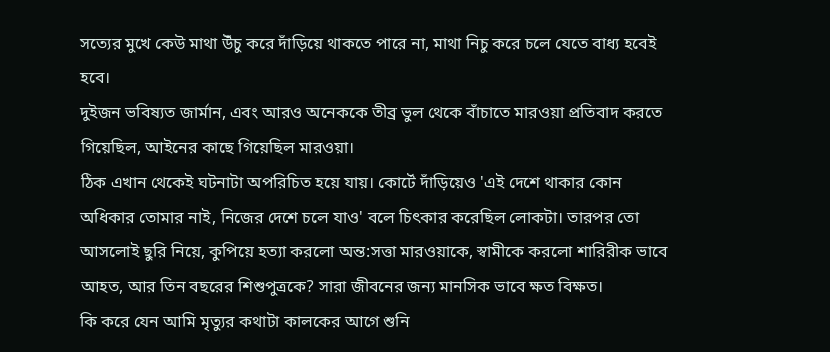সত্যের মুখে কেউ মাথা উঁচু করে দাঁড়িয়ে থাকতে পারে না, মাথা নিচু করে চলে যেতে বাধ্য হবেই হবে।
দুইজন ভবিষ্যত জার্মান, এবং আরও অনেককে তীব্র ভুল থেকে বাঁচাতে মারওয়া প্রতিবাদ করতে গিয়েছিল, আইনের কাছে গিয়েছিল মারওয়া।
ঠিক এখান থেকেই ঘটনাটা অপরিচিত হয়ে যায়। কোর্টে দাঁড়িয়েও 'এই দেশে থাকার কোন অধিকার তোমার নাই, নিজের দেশে চলে যাও' বলে চিৎকার করেছিল লোকটা। তারপর তো আসলোই ছুরি নিয়ে, কুপিয়ে হত্যা করলো অন্ত:সত্তা মারওয়াকে, স্বামীকে করলো শারিরীক ভাবে আহত, আর তিন বছরের শিশুপুত্রকে? সারা জীবনের জন্য মানসিক ভাবে ক্ষত বিক্ষত।
কি করে যেন আমি মৃত্যুর কথাটা কালকের আগে শুনি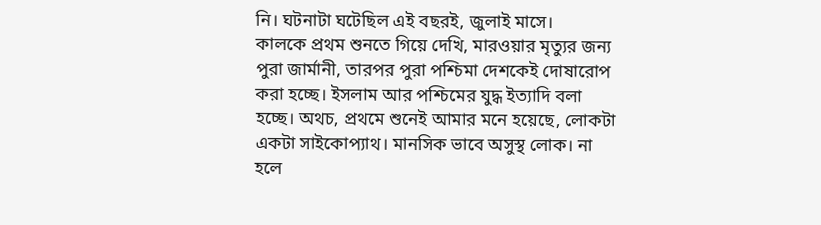নি। ঘটনাটা ঘটেছিল এই বছরই, জুলাই মাসে।
কালকে প্রথম শুনতে গিয়ে দেখি, মারওয়ার মৃত্যুর জন্য পুরা জার্মানী, তারপর পুরা পশ্চিমা দেশকেই দোষারোপ করা হচ্ছে। ইসলাম আর পশ্চিমের যুদ্ধ ইত্যাদি বলা হচ্ছে। অথচ, প্রথমে শুনেই আমার মনে হয়েছে, লোকটা একটা সাইকোপ্যাথ। মানসিক ভাবে অসুস্থ লোক। না হলে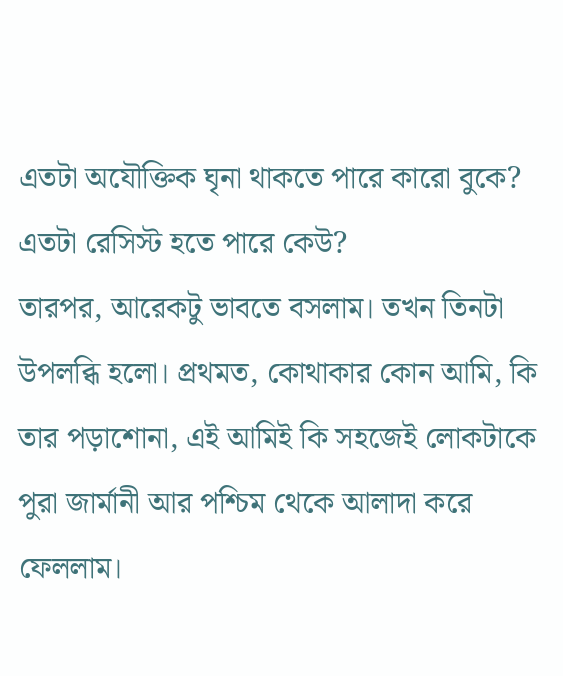এতটা অযৌক্তিক ঘৃনা থাকতে পারে কারো বুকে? এতটা রেসিস্ট হতে পারে কেউ?
তারপর, আরেকটু ভাবতে বসলাম। তখন তিনটা উপলব্ধি হলো। প্রথমত, কোথাকার কোন আমি, কি তার পড়াশোনা, এই আমিই কি সহজেই লোকটাকে পুরা জার্মানী আর পশ্চিম থেকে আলাদা করে ফেললাম।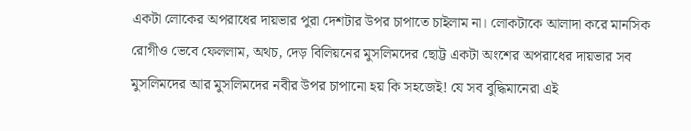একটা লোকের অপরাধের দায়ভার পুরা দেশটার উপর চাপাতে চাইলাম না। লোকটাকে আলাদা করে মানসিক রোগীও ভেবে ফেললাম, অথচ, দেড় বিলিয়নের মুসলিমদের ছোট্ট একটা অংশের অপরাধের দায়ভার সব মুসলিমদের আর মুসলিমদের নবীর উপর চাপানো হয় কি সহজেই! যে সব বুদ্ধিমানেরা এই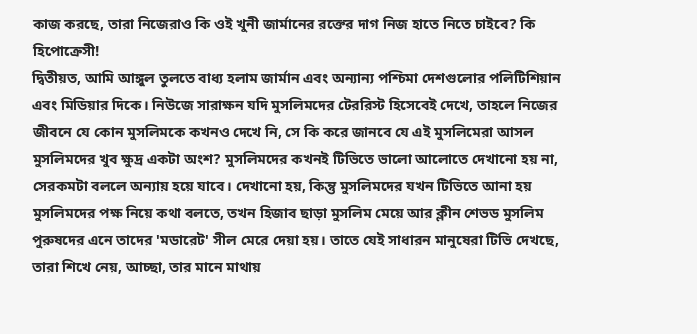কাজ করছে, তারা নিজেরাও কি ওই খুনী জার্মানের রক্তের দাগ নিজ হাতে নিতে চাইবে? কি হিপোক্রেসী!
দ্বিতীয়ত, আমি আঙ্গুল তুলতে বাধ্য হলাম জার্মান এবং অন্যান্য পশ্চিমা দেশগুলোর পলিটিশিয়ান এবং মিডিয়ার দিকে। নিউজে সারাক্ষন যদি মুসলিমদের টেররিস্ট হিসেবেই দেখে, তাহলে নিজের জীবনে যে কোন মুসলিমকে কখনও দেখে নি, সে কি করে জানবে যে এই মুসলিমেরা আসল মুসলিমদের খুব ক্ষুদ্র একটা অংশ? মুসলিমদের কখনই টিভিতে ভালো আলোতে দেখানো হয় না, সেরকমটা বললে অন্যায় হয়ে যাবে। দেখানো হয়, কিন্তু মুসলিমদের যখন টিভিতে আনা হয় মুসলিমদের পক্ষ নিয়ে কথা বলতে, তখন হিজাব ছাড়া মুসলিম মেয়ে আর ক্লীন শেভড মুসলিম পুরুষদের এনে তাদের 'মডারেট' সীল মেরে দেয়া হয়। তাতে যেই সাধারন মানুষেরা টিভি দেখছে, তারা শিখে নেয়, আচ্ছা, তার মানে মাথায়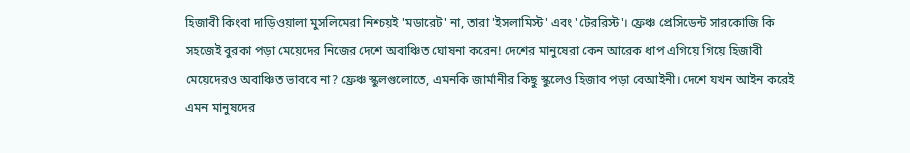হিজাবী কিংবা দাড়িওয়ালা মুসলিমেরা নিশ্চয়ই 'মডারেট' না, তারা 'ইসলামিস্ট' এবং 'টেররিস্ট'। ফ্রেঞ্চ প্রেসিডেন্ট সারকোজি কি সহজেই বুরকা পড়া মেয়েদের নিজের দেশে অবাঞ্চিত ঘোষনা করেন! দেশের মানুষেরা কেন আরেক ধাপ এগিয়ে গিয়ে হিজাবী মেয়েদেরও অবাঞ্চিত ভাববে না? ফ্রেঞ্চ স্কুলগুলোতে, এমনকি জার্মানীর কিছু স্কুলেও হিজাব পড়া বেআইনী। দেশে যখন আইন করেই এমন মানুষদের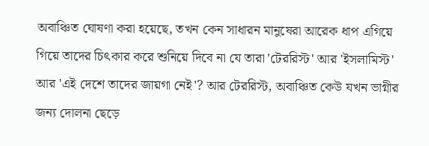অবাঞ্চিত ঘোষণা করা হয়েছে, তখন কেন সাধারন মানুষেরা আরেক ধাপ এগিয়ে গিয়ে তাদের চিৎকার করে শুনিয়ে দিবে না যে তারা 'টেররিস্ট' আর 'ইসলামিস্ট' আর 'এই দেশে তাদের জায়গা নেই'? আর টেররিস্ট, অবাঞ্চিত কেউ যখন ভাগ্নীর জন্য দোলনা ছেড়ে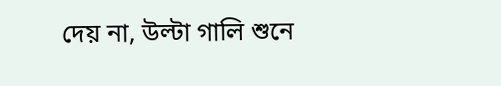দেয় না, উল্টা গালি শুনে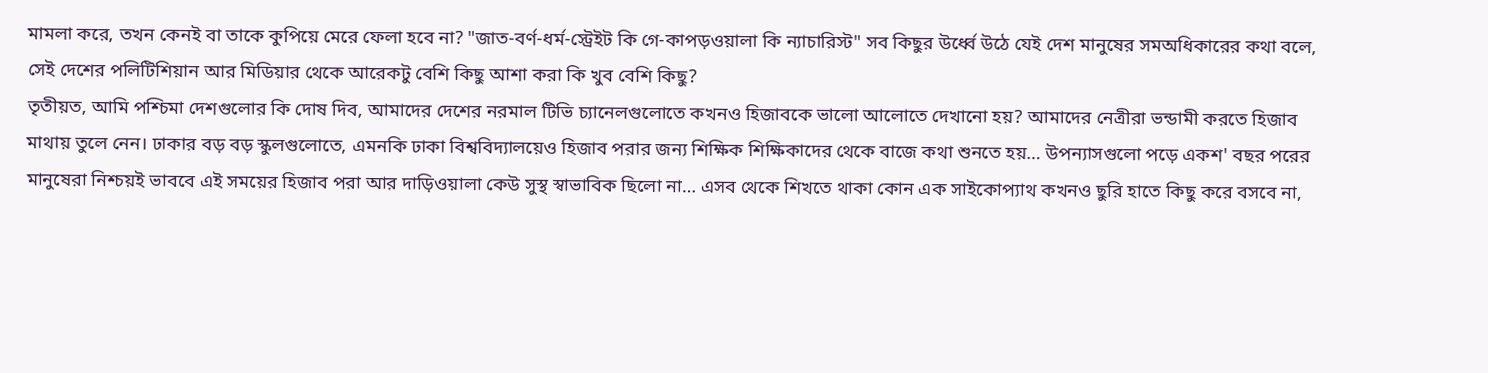মামলা করে, তখন কেনই বা তাকে কুপিয়ে মেরে ফেলা হবে না? "জাত-বর্ণ-ধর্ম-স্ট্রেইট কি গে-কাপড়ওয়ালা কি ন্যাচারিস্ট" সব কিছুর উর্ধ্বে উঠে যেই দেশ মানুষের সমঅধিকারের কথা বলে, সেই দেশের পলিটিশিয়ান আর মিডিয়ার থেকে আরেকটু বেশি কিছু আশা করা কি খুব বেশি কিছু?
তৃতীয়ত, আমি পশ্চিমা দেশগুলোর কি দোষ দিব, আমাদের দেশের নরমাল টিভি চ্যানেলগুলোতে কখনও হিজাবকে ভালো আলোতে দেখানো হয়? আমাদের নেত্রীরা ভন্ডামী করতে হিজাব মাথায় তুলে নেন। ঢাকার বড় বড় স্কুলগুলোতে, এমনকি ঢাকা বিশ্ববিদ্যালয়েও হিজাব পরার জন্য শিক্ষিক শিক্ষিকাদের থেকে বাজে কথা শুনতে হয়… উপন্যাসগুলো পড়ে একশ' বছর পরের মানুষেরা নিশ্চয়ই ভাববে এই সময়ের হিজাব পরা আর দাড়িওয়ালা কেউ সুস্থ স্বাভাবিক ছিলো না… এসব থেকে শিখতে থাকা কোন এক সাইকোপ্যাথ কখনও ছুরি হাতে কিছু করে বসবে না,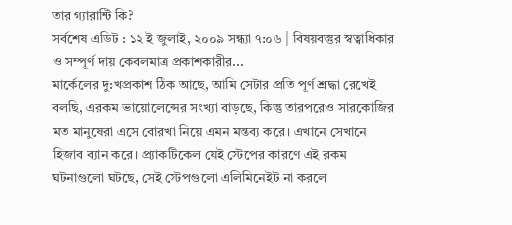তার গ্যারান্টি কি?
সর্বশেষ এডিট : ১২ ই জুলাই, ২০০৯ সন্ধ্যা ৭:০৬ | বিষয়বস্তুর স্বত্বাধিকার ও সম্পূর্ণ দায় কেবলমাত্র প্রকাশকারীর...
মার্কেলের দু:খপ্রকাশ ঠিক আছে, আমি সেটার প্রতি পূর্ণ শ্রদ্ধা রেখেই বলছি, এরকম ভায়োলেন্সের সংখ্যা বাড়ছে, কিন্তু তারপরেও সারকোজির মত মানুষেরা এসে বোরখা নিয়ে এমন মন্তব্য করে। এখানে সেখানে হিজাব ব্যান করে। প্র্যাকটিকেল যেই স্টেপের কারণে এই রকম ঘটনাগুলো ঘটছে, সেই স্টেপগুলো এলিমিনেইট না করলে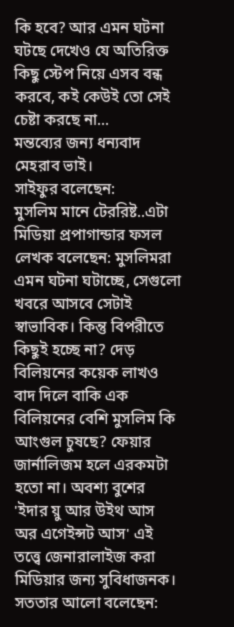কি হবে? আর এমন ঘটনা ঘটছে দেখেও যে অতিরিক্ত কিছু স্টেপ নিয়ে এসব বন্ধ করবে, কই কেউই তো সেই চেষ্টা করছে না...
মন্তব্যের জন্য ধন্যবাদ মেহরাব ভাই।
সাইফুর বলেছেন:
মুসলিম মানে টেররিষ্ট..এটা মিডিয়া প্রপাগান্ডার ফসল
লেখক বলেছেন: মুসলিমরা এমন ঘটনা ঘটাচ্ছে, সেগুলো খবরে আসবে সেটাই স্বাভাবিক। কিন্তু বিপরীতে কিছুই হচ্ছে না? দেড় বিলিয়নের কয়েক লাখও বাদ দিলে বাকি এক বিলিয়নের বেশি মুসলিম কি আংগুল চুষছে? ফেয়ার জার্নালিজম হলে এরকমটা হতো না। অবশ্য বুশের 'ইদার য়ু আর উইথ আস অর এগেইন্সট আস' এই তত্ত্বে জেনারালাইজ করা মিডিয়ার জন্য সুবিধাজনক।
সততার আলো বলেছেন: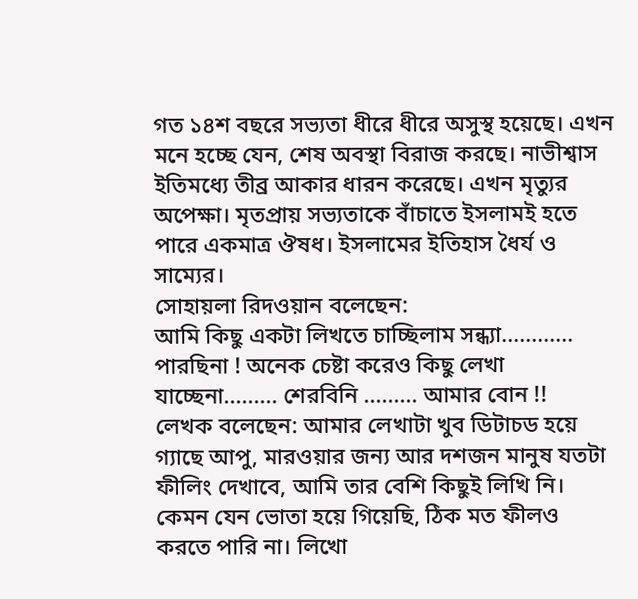গত ১৪শ বছরে সভ্যতা ধীরে ধীরে অসুস্থ হয়েছে। এখন মনে হচ্ছে যেন, শেষ অবস্থা বিরাজ করছে। নাভীশ্বাস ইতিমধ্যে তীব্র আকার ধারন করেছে। এখন মৃত্যুর অপেক্ষা। মৃতপ্রায় সভ্যতাকে বাঁচাতে ইসলামই হতে পারে একমাত্র ঔষধ। ইসলামের ইতিহাস ধৈর্য ও সাম্যের।
সোহায়লা রিদওয়ান বলেছেন:
আমি কিছু একটা লিখতে চাচ্ছিলাম সন্ধ্যা............ পারছিনা ! অনেক চেষ্টা করেও কিছু লেখা যাচ্ছেনা......... শেরবিনি ......... আমার বোন !!
লেখক বলেছেন: আমার লেখাটা খুব ডিটাচড হয়ে গ্যাছে আপু, মারওয়ার জন্য আর দশজন মানুষ যতটা ফীলিং দেখাবে, আমি তার বেশি কিছুই লিখি নি। কেমন যেন ভোতা হয়ে গিয়েছি, ঠিক মত ফীলও করতে পারি না। লিখো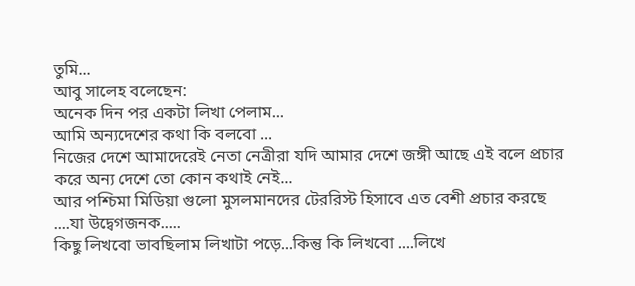তুমি...
আবু সালেহ বলেছেন:
অনেক দিন পর একটা লিখা পেলাম...
আমি অন্যদেশের কথা কি বলবো ...
নিজের দেশে আমাদেরেই নেতা নেত্রীরা যদি আমার দেশে জঙ্গী আছে এই বলে প্রচার করে অন্য দেশে তো কোন কথাই নেই...
আর পশ্চিমা মিডিয়া গুলো মুসলমানদের টেররিস্ট হিসাবে এত বেশী প্রচার করছে ....যা উদ্বেগজনক.....
কিছু লিখবো ভাবছিলাম লিখাটা পড়ে...কিন্তু কি লিখবো ....লিখে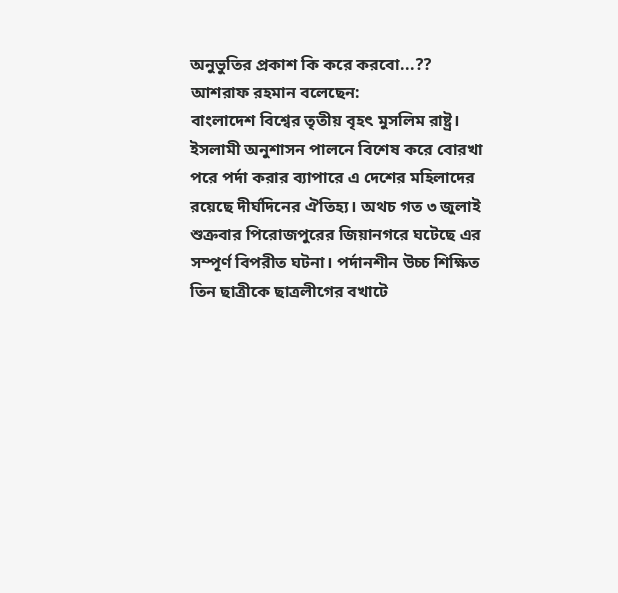অনুভুতির প্রকাশ কি করে করবো...??
আশরাফ রহমান বলেছেন:
বাংলাদেশ বিশ্বের তৃতীয় বৃহৎ মুসলিম রাষ্ট্র। ইসলামী অনুশাসন পালনে বিশেষ করে বোরখা পরে পর্দা করার ব্যাপারে এ দেশের মহিলাদের রয়েছে দীর্ঘদিনের ঐতিহ্য। অথচ গত ৩ জুলাই শুক্রবার পিরোজপুরের জিয়ানগরে ঘটেছে এর সম্পূর্ণ বিপরীত ঘটনা। পর্দানশীন উচ্চ শিক্ষিত তিন ছাত্রীকে ছাত্রলীগের বখাটে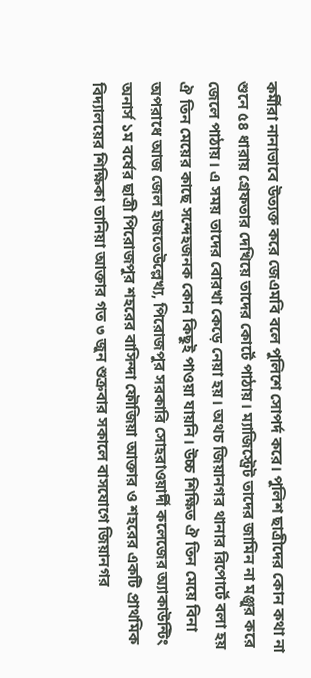কর্মীরা নানাভাবে উত্যক্ত করে জেএমবি বলে পুলিশে সোপর্দ করে। পুলিশ ছাত্রীদের কোন কথা না শুনে ৫৪ ধারায় গ্রেফতার দেখিয়ে তাদের কোর্টে পাঠায়। ম্যাজিস্ট্রেট তাদের জামিন না মঞ্জুর করে জেলে পাঠায়। এ সময় তাদের বোরখা কেড়ে নেয়া হয়। অথচ জিয়ানগর থানার রিপোর্টে বলা হয় ঐ তিন মেয়ের কাছে সন্দেহজনক কোন কিছুই পাওয়া যায়নি। উচ্চ শিক্ষিত ঐ তিন মেয়ে বিনা অপরাধে আজ জেল হাজতেউল্লেখ্য, পিরোজপুর সরকারি সোহরাওয়ার্দী কলেজের অ্যাকাউন্টিং অনার্স ১ম বর্ষের ছাত্রী পিরোজপুর শহরের বাসিন্দা ফৌজিয়া আক্তার ও শহরের একটি প্রাথমিক বিদ্যালয়ের শিক্ষিকা তানিয়া আক্তার গত ৩ জুন শুক্রবার সকালে বাসযোগে জিয়ানগর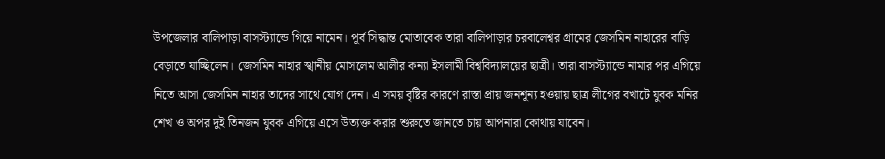উপজেলার বালিপাড়া বাসস্ট্যান্ডে গিয়ে নামেন। পূর্ব সিদ্ধান্ত মোতাবেক তারা বালিপাড়ার চরবালেশ্বর গ্রামের জেসমিন নাহারের বাড়ি বেড়াতে যাচ্ছিলেন। জেসমিন নাহার স্খানীয় মোসলেম আলীর কন্যা ইসলামী বিশ্ববিদ্যালয়ের ছাত্রী। তারা বাসস্ট্যান্ডে নামার পর এগিয়ে নিতে আসা জেসমিন নাহার তাদের সাথে যোগ দেন। এ সময় বৃষ্টির কারণে রাস্তা প্রায় জনশূন্য হওয়ায় ছাত্র লীগের বখাটে যুবক মনির শেখ ও অপর দুই তিনজন যুবক এগিয়ে এসে উত্যক্ত করার শুরুতে জানতে চায় আপনারা কোথায় যাবেন।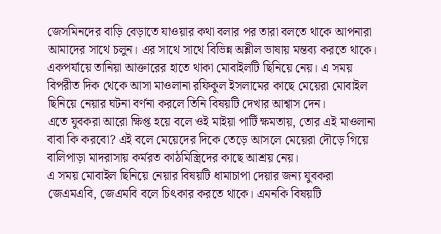জেসমিনদের বাড়ি বেড়াতে যাওয়ার কথা বলার পর তারা বলতে থাকে আপনারা আমাদের সাথে চলুন। এর সাথে সাথে বিভিন্ন অশ্লীল ভাষায় মন্তব্য করতে থাকে। একপর্যায়ে তানিয়া আক্তারের হাতে থাকা মোবাইলটি ছিনিয়ে নেয়। এ সময় বিপরীত দিক থেকে আসা মাওলানা রফিকুল ইসলামের কাছে মেয়েরা মোবাইল ছিনিয়ে নেয়ার ঘটনা বর্ণনা করলে তিনি বিষয়টি দেখার আশ্বাস দেন।
এতে যুবকরা আরো ক্ষিপ্ত হয়ে বলে ওই মাইয়া পার্টি ক্ষমতায়, তোর এই মাওলানা বাবা কি করবো? এই বলে মেয়েদের দিকে তেড়ে আসলে মেয়েরা দৌড়ে গিয়ে বালিপাড়া মাদরাসায় কর্মরত কাঠমিস্ত্রিদের কাছে আশ্রয় নেয়।
এ সময় মোবাইল ছিনিয়ে নেয়ার বিষয়টি ধামাচাপা দেয়ার জন্য যুবকরা জেএমএবি, জেএমবি বলে চিৎকার করতে থাকে। এমনকি বিষয়টি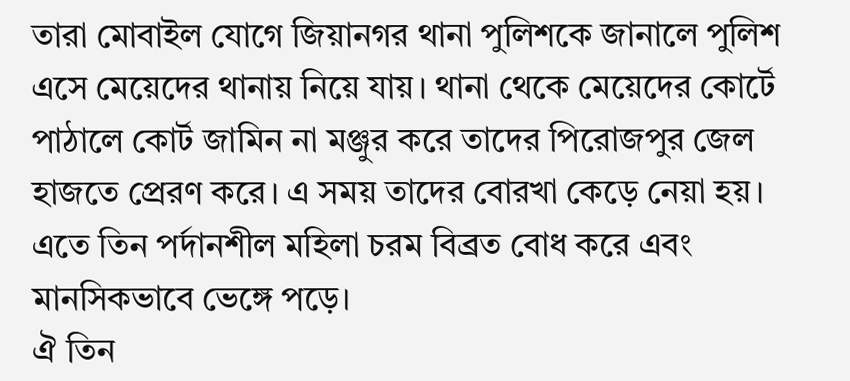তারা মোবাইল যোগে জিয়ানগর থানা পুলিশকে জানালে পুলিশ এসে মেয়েদের থানায় নিয়ে যায়। থানা থেকে মেয়েদের কোর্টে পাঠালে কোর্ট জামিন না মঞ্জুর করে তাদের পিরোজপুর জেল হাজতে প্রেরণ করে। এ সময় তাদের বোরখা কেড়ে নেয়া হয়। এতে তিন পর্দানশীল মহিলা চরম বিব্রত বোধ করে এবং মানসিকভাবে ভেঙ্গে পড়ে।
ঐ তিন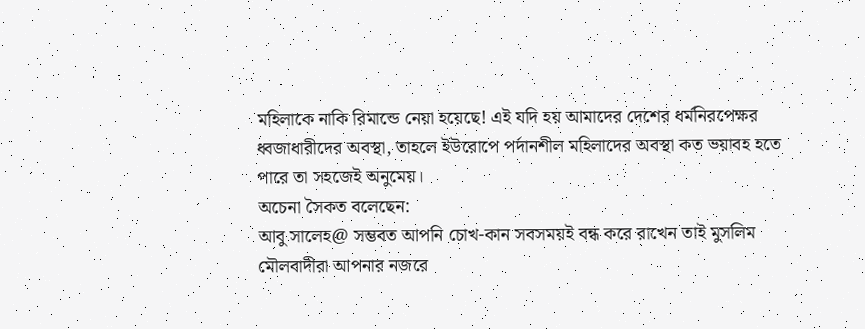মহিলাকে নাকি রিমান্ডে নেয়া হয়েছে! এই যদি হয় আমাদের দেশের ধর্মনিরপেক্ষর ধ্বজাধারীদের অবস্থা, তাহলে ইউরোপে পর্দানশীল মহিলাদের অবস্থা কত ভয়াবহ হতে পারে তা সহজেই অনুমেয়।
অচেনা সৈকত বলেছেন:
আবু সালেহ@ সম্ভবত আপনি চোখ-কান সবসময়ই বন্ধ করে রাখেন তাই মুসলিম মৌলবাদীরা আপনার নজরে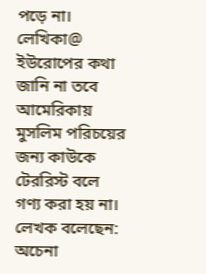পড়ে না। লেখিকা@ ইউরোপের কথা জানি না তবে আমেরিকায় মুসলিম পরিচয়ের জন্য কাউকে টেররিস্ট বলে গণ্য করা হয় না।
লেখক বলেছেন: অচেনা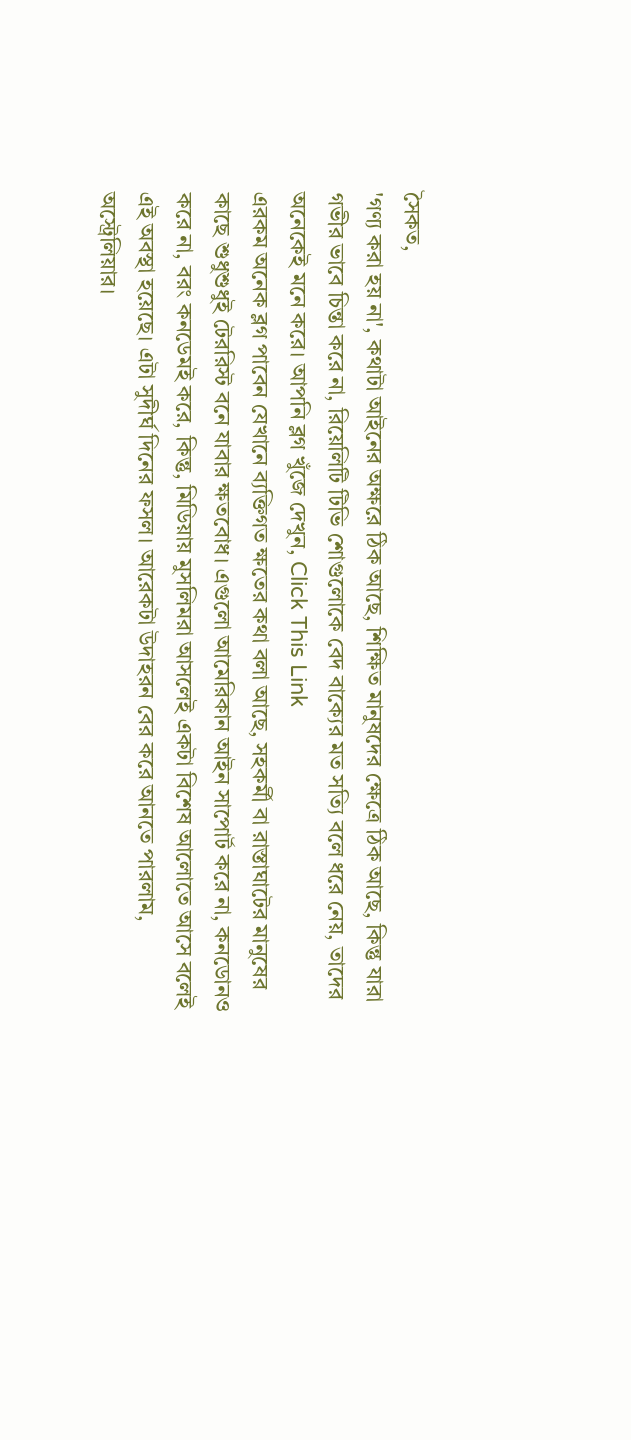সৈকত,
'গণ্য করা হয় না', কথাটা আইনের অক্ষরে ঠিক আছে, শিক্ষিত মানুষদের ক্ষেত্রে ঠিক আছে, কিন্তু যারা গভীর ভাবে চিন্তা করে না, রিয়েলিটি টিভি শোগুলোকে বেদ বাক্যের মত সত্যি বলে ধরে নেয়, তাদের অনেকেই মনে করে। আপনি ব্লগ খুঁজে দেখুন, Click This Link
এরকম অনেক ব্লগ পাবেন যেখানে ব্যক্তিগত ক্ষতের কথা বলা আছে, সহকর্মী বা রাস্তাঘাটের মানুষের কাছে শুধুশুধুই টেররিস্ট বনে যাবার ক্ষতবোধ। এগুলো আমেরিকান আইন সাপোর্ট করে না, কনডোনও করে না, বরং কনডেমই করে, কিন্তু, মিডিয়ায় মুসলিমরা আসলেই একটা বিশেষ আলোতে আসে বলেই এই অবস্থা হয়েছে। এটা সুদীর্ঘ দিনের ফসল। আরেকটা উদাহরন বের করে আনতে পারলাম, অস্ট্রেলিয়ার।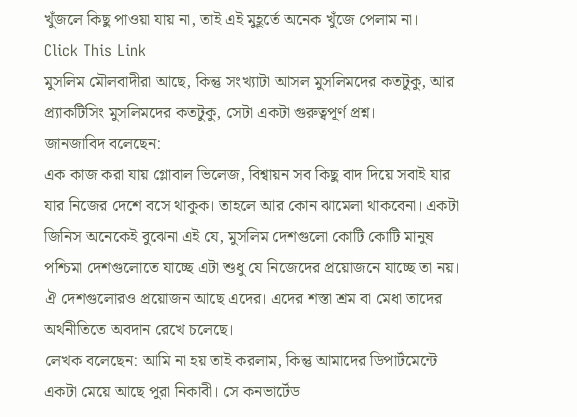খুঁজলে কিছু পাওয়া যায় না, তাই এই মুহূর্তে অনেক খুঁজে পেলাম না।
Click This Link
মুসলিম মৌলবাদীরা আছে, কিন্তু সংখ্যাটা আসল মুসলিমদের কতটুকু, আর প্র্যাকটিসিং মুসলিমদের কতটুকু, সেটা একটা গুরুত্বপূর্ণ প্রশ্ন।
জানজাবিদ বলেছেন:
এক কাজ করা যায় গ্লোবাল ভিলেজ, বিশ্বায়ন সব কিছু বাদ দিয়ে সবাই যার যার নিজের দেশে বসে থাকুক। তাহলে আর কোন ঝামেলা থাকবেনা। একটা জিনিস অনেকেই বুঝেনা এই যে, মুসলিম দেশগুলো কোটি কোটি মানুষ পশ্চিমা দেশগুলোতে যাচ্ছে এটা শুধু যে নিজেদের প্রয়োজনে যাচ্ছে তা নয়। ঐ দেশগুলোরও প্রয়োজন আছে এদের। এদের শস্তা শ্রম বা মেধা তাদের অর্থনীতিতে অবদান রেখে চলেছে।
লেখক বলেছেন: আমি না হয় তাই করলাম, কিন্তু আমাদের ডিপার্টমেন্টে একটা মেয়ে আছে পুরা নিকাবী। সে কনভার্টেড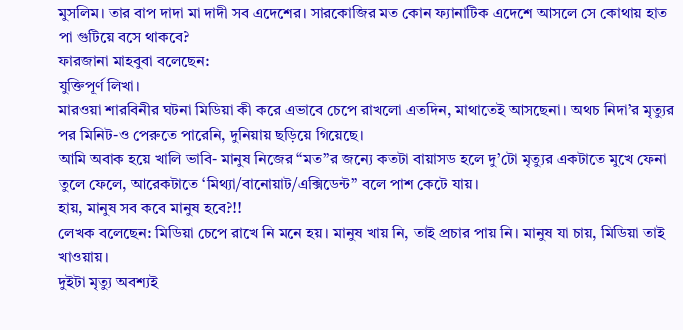মুসলিম। তার বাপ দাদা মা দাদী সব এদেশের। সারকোজির মত কোন ফ্যানাটিক এদেশে আসলে সে কোথায় হাত পা গুটিয়ে বসে থাকবে?
ফারজানা মাহবুবা বলেছেন:
যুক্তিপূর্ণ লিখা।
মারওয়া শারবিনীর ঘটনা মিডিয়া কী করে এভাবে চেপে রাখলো এতদিন, মাথাতেই আসছেনা। অথচ নিদা’র মৃত্যুর পর মিনিট-ও পেরুতে পারেনি, দুনিয়ায় ছড়িয়ে গিয়েছে।
আমি অবাক হয়ে খালি ভাবি- মানুষ নিজের “মত”র জন্যে কতটা বায়াসড হলে দু’টো মৃত্যুর একটাতে মুখে ফেনা তুলে ফেলে, আরেকটাতে ‘মিথ্যা/বানোয়াট/এক্সিডেন্ট” বলে পাশ কেটে যায়।
হায়, মানুষ সব কবে মানুষ হবে?!!
লেখক বলেছেন: মিডিয়া চেপে রাখে নি মনে হয়। মানুষ খায় নি, তাই প্রচার পায় নি। মানুষ যা চায়, মিডিয়া তাই খাওয়ায়।
দুইটা মৃত্যু অবশ্যই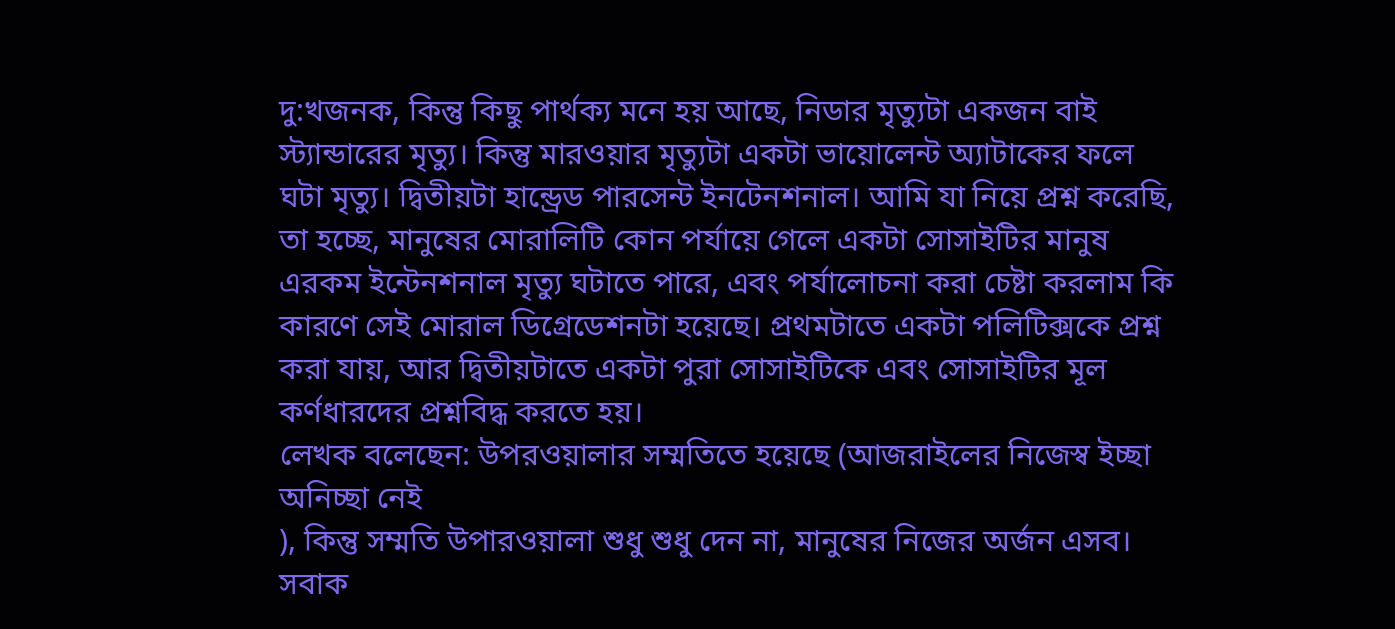দু:খজনক, কিন্তু কিছু পার্থক্য মনে হয় আছে, নিডার মৃত্যুটা একজন বাই স্ট্যান্ডারের মৃত্যু। কিন্তু মারওয়ার মৃত্যুটা একটা ভায়োলেন্ট অ্যাটাকের ফলে ঘটা মৃত্যু। দ্বিতীয়টা হান্ড্রেড পারসেন্ট ইনটেনশনাল। আমি যা নিয়ে প্রশ্ন করেছি, তা হচ্ছে, মানুষের মোরালিটি কোন পর্যায়ে গেলে একটা সোসাইটির মানুষ এরকম ইন্টেনশনাল মৃত্যু ঘটাতে পারে, এবং পর্যালোচনা করা চেষ্টা করলাম কি কারণে সেই মোরাল ডিগ্রেডেশনটা হয়েছে। প্রথমটাতে একটা পলিটিক্সকে প্রশ্ন করা যায়, আর দ্বিতীয়টাতে একটা পুরা সোসাইটিকে এবং সোসাইটির মূল কর্ণধারদের প্রশ্নবিদ্ধ করতে হয়।
লেখক বলেছেন: উপরওয়ালার সম্মতিতে হয়েছে (আজরাইলের নিজেস্ব ইচ্ছা অনিচ্ছা নেই
), কিন্তু সম্মতি উপারওয়ালা শুধু শুধু দেন না, মানুষের নিজের অর্জন এসব।
সবাক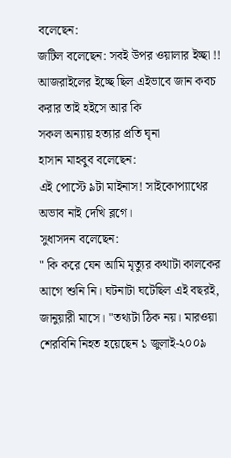বলেছেন:
জটিল বলেছেন: সবই উপর ওয়ালার ইচ্ছা !! আজরাইলের ইচ্ছে ছিল এইভাবে জান কবচ করার তাই হইসে আর কি
সকল অন্যায় হত্যার প্রতি ঘৃনা
হাসান মাহবুব বলেছেন:
এই পোস্টে ৯টা মাইনাস! সাইকোপ্যাথের অভাব নাই দেখি ব্লগে।
সুধাসদন বলেছেন:
" কি করে যেন আমি মৃত্যুর কথাটা কালকের আগে শুনি নি। ঘটনাটা ঘটেছিল এই বছরই, জানুয়ারী মাসে। "তথ্যটা ঠিক নয়। মারওয়া শেরবিনি নিহত হয়েছেন ১ জুলাই-২০০৯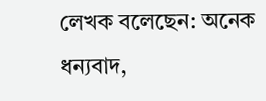লেখক বলেছেন: অনেক ধন্যবাদ,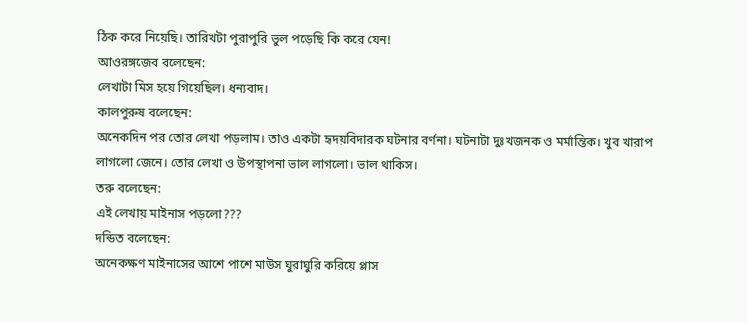ঠিক করে নিয়েছি। তারিখটা পুরাপুরি ভুল পড়েছি কি করে যেন!
আওরঙ্গজেব বলেছেন:
লেখাটা মিস হয়ে গিয়েছিল। ধন্যবাদ।
কালপুরুষ বলেছেন:
অনেকদিন পর তোর লেখা পড়লাম। তাও একটা হৃদয়বিদারক ঘটনার বর্ণনা। ঘটনাটা দুঃখজনক ও মর্মান্তিক। খুব খারাপ লাগলো জেনে। তোর লেখা ও উপস্থাপনা ভাল লাগলো। ভাল থাকিস।
তরু বলেছেন:
এই লেখায় মাইনাস পড়লো???
দন্ডিত বলেছেন:
অনেকক্ষণ মাইনাসের আশে পাশে মাউস ঘুরাঘুরি করিয়ে প্লাস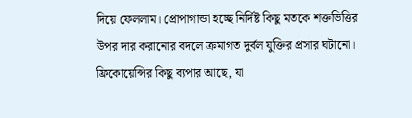দিয়ে ফেললাম। প্রোপাগান্ডা হচ্ছে নির্দিষ্ট কিছু মতকে শক্তভিত্তির উপর দার করানোর বদলে ক্রমাগত দুর্বল যুক্তির প্রসার ঘটানো। ফ্রিকোয়েন্সির কিছু ব্যপার আছে, যা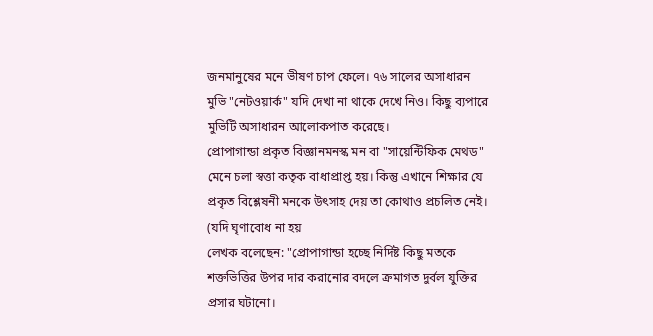জনমানুষের মনে ভীষণ চাপ ফেলে। ৭৬ সালের অসাধারন মুভি "নেটওয়ার্ক" যদি দেখা না থাকে দেখে নিও। কিছু ব্যপারে মুভিটি অসাধারন আলোকপাত করেছে।
প্রোপাগান্ডা প্রকৃত বিজ্ঞানমনস্ক মন বা "সায়েন্টিফিক মেথড" মেনে চলা স্বত্তা কতৃক বাধাপ্রাপ্ত হয়। কিন্তু এখানে শিক্ষার যে প্রকৃত বিশ্লেষনী মনকে উৎসাহ দেয় তা কোথাও প্রচলিত নেই। (যদি ঘৃণাবোধ না হয়
লেখক বলেছেন: "প্রোপাগান্ডা হচ্ছে নির্দিষ্ট কিছু মতকে শক্তভিত্তির উপর দার করানোর বদলে ক্রমাগত দুর্বল যুক্তির প্রসার ঘটানো।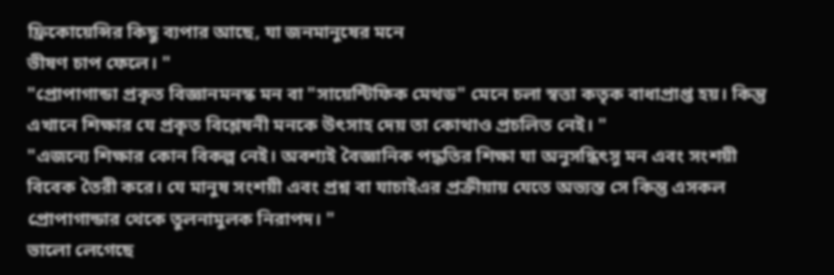ফ্রিকোয়েন্সির কিছু ব্যপার আছে, যা জনমানুষের মনে
ভীষণ চাপ ফেলে। "
"প্রোপাগান্ডা প্রকৃত বিজ্ঞানমনস্ক মন বা "সায়েন্টিফিক মেথড" মেনে চলা স্বত্তা কতৃক বাধাপ্রাপ্ত হয়। কিন্তু এখানে শিক্ষার যে প্রকৃত বিশ্লেষনী মনকে উৎসাহ দেয় তা কোথাও প্রচলিত নেই। "
"এজন্যে শিক্ষার কোন বিকল্প নেই। অবশ্যই বৈজ্ঞানিক পদ্ধতির শিক্ষা যা অনুসন্ধিৎসু মন এবং সংশয়ী বিবেক তৈরী করে। যে মানুষ সংশয়ী এবং প্রশ্ন বা যাচাইএর প্রক্রীয়ায় যেতে অভ্যস্ত সে কিন্তু এসকল প্রোপাগান্ডার থেকে তুলনামুলক নিরাপদ। "
ভালো লেগেছে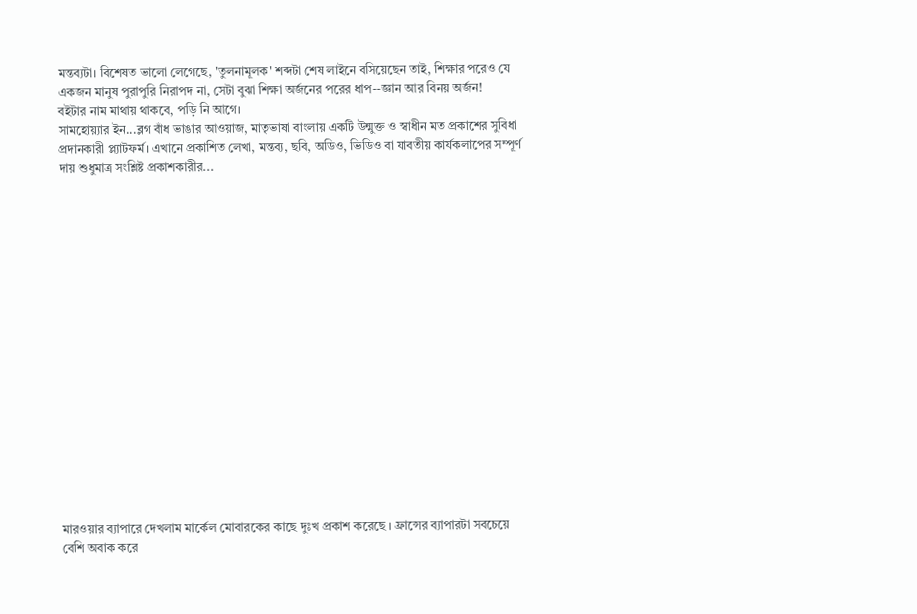মন্তব্যটা। বিশেষত ভালো লেগেছে, 'তুলনামূলক' শব্দটা শেষ লাইনে বসিয়েছেন তাই, শিক্ষার পরেও যে একজন মানুষ পুরাপুরি নিরাপদ না, সেটা বুঝা শিক্ষা অর্জনের পরের ধাপ--জ্ঞান আর বিনয় অর্জন!
বইটার নাম মাথায় থাকবে, পড়ি নি আগে।
সামহোয়্যার ইন...ব্লগ বাঁধ ভাঙার আওয়াজ, মাতৃভাষা বাংলায় একটি উন্মুক্ত ও স্বাধীন মত প্রকাশের সুবিধা প্রদানকারী প্ল্যাটফর্ম। এখানে প্রকাশিত লেখা, মন্তব্য, ছবি, অডিও, ভিডিও বা যাবতীয় কার্যকলাপের সম্পূর্ণ দায় শুধুমাত্র সংশ্লিষ্ট প্রকাশকারীর...


















মারওয়ার ব্যাপারে দেখলাম মার্কেল মোবারকের কাছে দুঃখ প্রকাশ করেছে । ফ্রান্সের ব্যাপারটা সবচেয়ে বেশি অবাক করে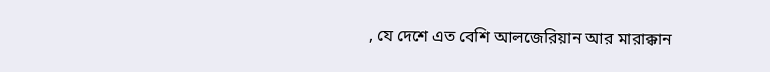, যে দেশে এত বেশি আলজেরিয়ান আর মারাক্কান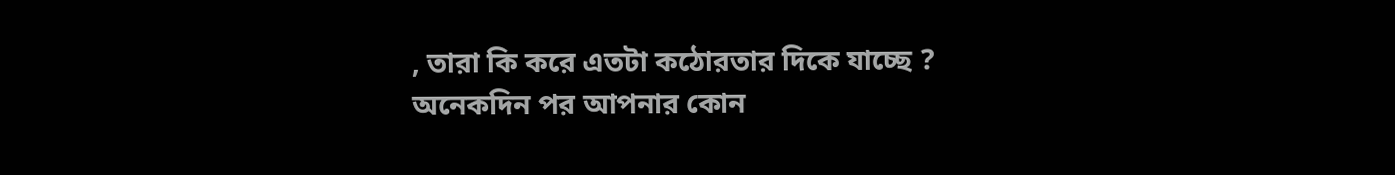, তারা কি করে এতটা কঠোরতার দিকে যাচ্ছে ?
অনেকদিন পর আপনার কোন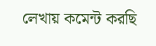লেখায় কমেন্ট করছি